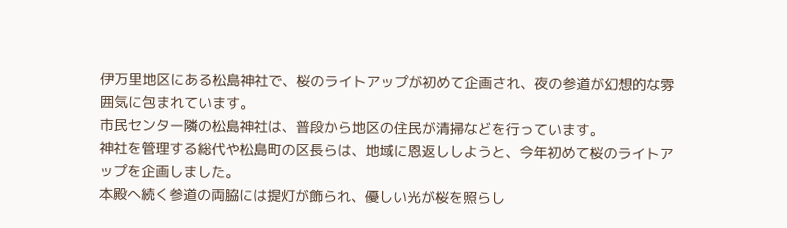伊万里地区にある松島神社で、桜のライトアップが初めて企画され、夜の参道が幻想的な雰囲気に包まれています。
市民センター隣の松島神社は、普段から地区の住民が清掃などを行っています。
神社を管理する総代や松島町の区長らは、地域に恩返ししようと、今年初めて桜のライトアップを企画しました。
本殿へ続く参道の両脇には提灯が飾られ、優しい光が桜を照らし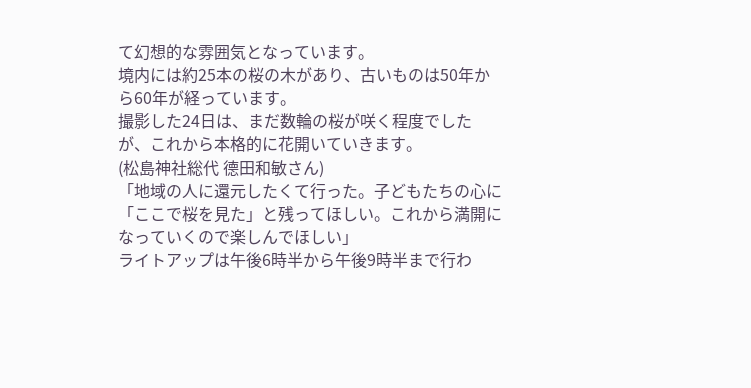て幻想的な雰囲気となっています。
境内には約25本の桜の木があり、古いものは50年から60年が経っています。
撮影した24日は、まだ数輪の桜が咲く程度でしたが、これから本格的に花開いていきます。
(松島神社総代 德田和敏さん)
「地域の人に還元したくて行った。子どもたちの心に「ここで桜を見た」と残ってほしい。これから満開になっていくので楽しんでほしい」
ライトアップは午後6時半から午後9時半まで行わ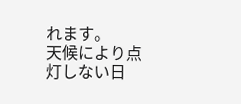れます。
天候により点灯しない日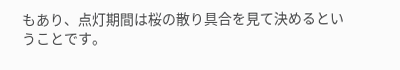もあり、点灯期間は桜の散り具合を見て決めるということです。